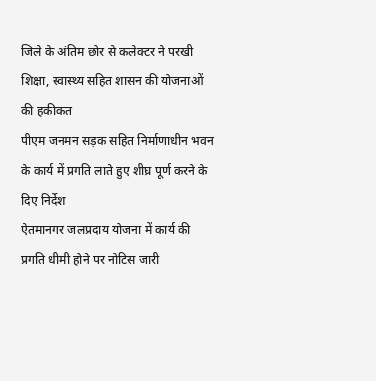जिले के अंतिम छोर से कलेक्टर ने परखी शिक्षा, स्वास्थ्य सहित शासन की योजनाओं की हकीकत
पीएम जनमन सड़क सहित निर्माणाधीन भवन के कार्य में प्रगति लाते हुए शीघ्र पूर्ण करने के दिए निर्देश
ऐतमानगर जलप्रदाय योजना में कार्य की प्रगति धीमी होने पर नोटिस जारी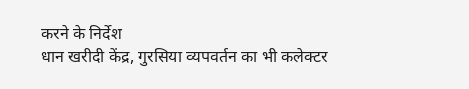करने के निर्देश
धान खरीदी केंद्र, गुरसिया व्यपवर्तन का भी कलेक्टर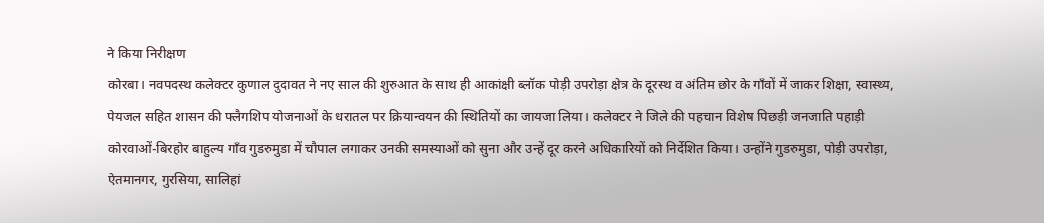ने किया निरीक्षण
कोरबा। नवपदस्थ कलेक्टर कुणाल दुदावत ने नए साल की शुरुआत के साथ ही आकांक्षी ब्लॉक पोड़ी उपरोड़ा क्षेत्र के दूरस्थ व अंतिम छोर के गाँवों में जाकर शिक्षा, स्वास्थ्य, पेयजल सहित शासन की फ्लैगशिप योजनाओं के धरातल पर क्रियान्वयन की स्थितियों का जायजा लिया। कलेक्टर ने जिले की पहचान विशेष पिछड़ी जनजाति पहाड़ी कोरवाओं-बिरहोर बाहुल्य गाँव गुडरुमुडा में चौपाल लगाकर उनकी समस्याओं को सुना और उन्हें दूर करने अधिकारियों को निर्देशित किया। उन्होंने गुडरुमुडा, पोड़ी उपरोड़ा, ऐतमानगर, गुरसिया, सालिहां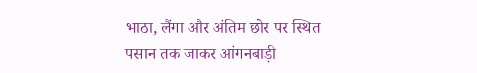भाठा, लैंगा और अंतिम छोर पर स्थित पसान तक जाकर आंगनबाड़ी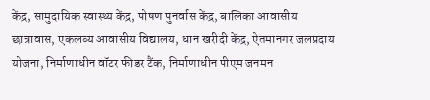केंद्र, सामुदायिक स्वास्थ्य केंद्र, पोषण पुनर्वास केंद्र, बालिका आवासीय छात्रावास, एकलव्य आवासीय विद्यालय, धान खरीदी केंद्र, ऐतमानगर जलप्रदाय योजना, निर्माणाधीन वॉटर फीडर टैंक, निर्माणाधीन पीएम जनमन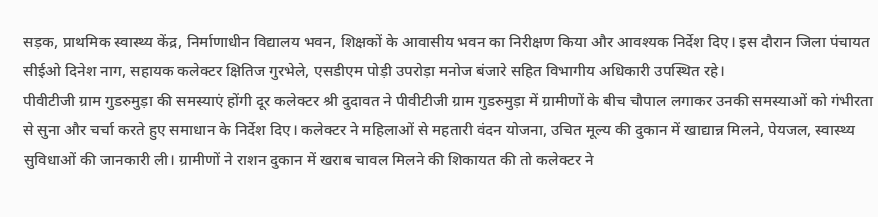सड़क, प्राथमिक स्वास्थ्य केंद्र, निर्माणाधीन विद्यालय भवन, शिक्षकों के आवासीय भवन का निरीक्षण किया और आवश्यक निर्देश दिए। इस दौरान जिला पंचायत सीईओ दिनेश नाग, सहायक कलेक्टर क्षितिज गुरभेले, एसडीएम पोड़ी उपरोड़ा मनोज बंजारे सहित विभागीय अधिकारी उपस्थित रहे।
पीवीटीजी ग्राम गुडरुमुड़ा की समस्याएं होंगी दूर कलेक्टर श्री दुदावत ने पीवीटीजी ग्राम गुडरुमुड़ा में ग्रामीणों के बीच चौपाल लगाकर उनकी समस्याओं को गंभीरता से सुना और चर्चा करते हुए समाधान के निर्देश दिए। कलेक्टर ने महिलाओं से महतारी वंदन योजना, उचित मूल्य की दुकान में खाद्यान्न मिलने, पेयजल, स्वास्थ्य सुविधाओं की जानकारी ली। ग्रामीणों ने राशन दुकान में खराब चावल मिलने की शिकायत की तो कलेक्टर ने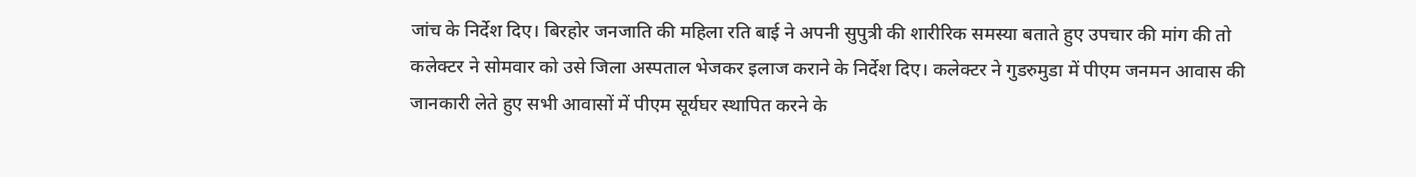जांच के निर्देश दिए। बिरहोर जनजाति की महिला रति बाई ने अपनी सुपुत्री की शारीरिक समस्या बताते हुए उपचार की मांग की तो कलेक्टर ने सोमवार को उसे जिला अस्पताल भेजकर इलाज कराने के निर्देश दिए। कलेक्टर ने गुडरुमुडा में पीएम जनमन आवास की जानकारी लेते हुए सभी आवासों में पीएम सूर्यघर स्थापित करने के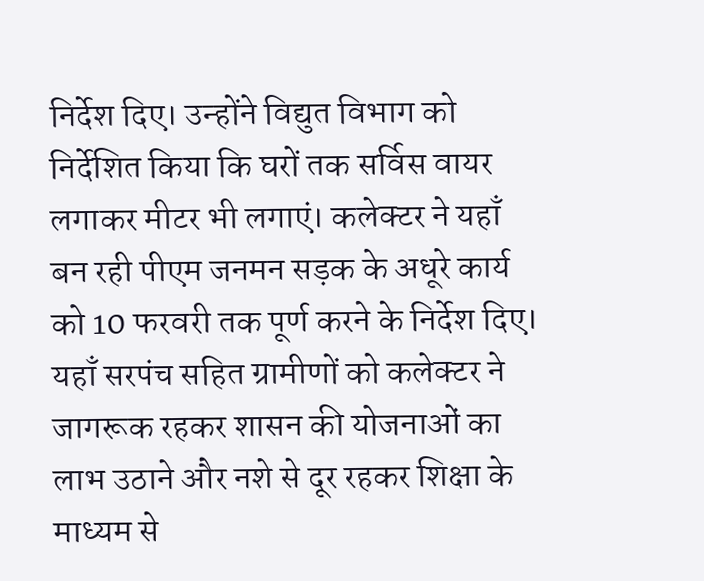निर्देश दिए। उन्होंने विद्युत विभाग को निर्देशित किया कि घरों तक सर्विस वायर लगाकर मीटर भी लगाएं। कलेक्टर ने यहाँ बन रही पीएम जनमन सड़क के अधूरे कार्य को 10 फरवरी तक पूर्ण करने के निर्देश दिए। यहाँ सरपंच सहित ग्रामीणों को कलेक्टर ने जागरूक रहकर शासन की योजनाओं का लाभ उठाने और नशे से दूर रहकर शिक्षा के माध्यम से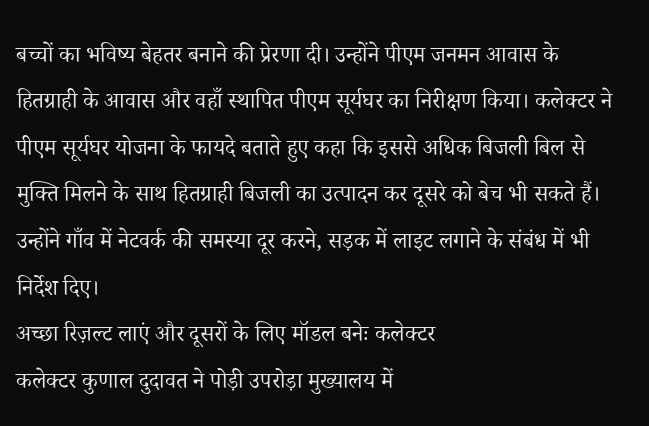बच्चों का भविष्य बेहतर बनाने की प्रेरणा दी। उन्होंने पीएम जनमन आवास के हितग्राही के आवास और वहाँ स्थापित पीएम सूर्यघर का निरीक्षण किया। कलेक्टर ने पीएम सूर्यघर योजना के फायदे बताते हुए कहा कि इससे अधिक बिजली बिल से मुक्ति मिलने के साथ हितग्राही बिजली का उत्पादन कर दूसरे को बेच भी सकते हैं। उन्होंने गाँव में नेटवर्क की समस्या दूर करने, सड़क में लाइट लगाने के संबंध में भी निर्देश दिए।
अच्छा रिज़ल्ट लाएं और दूसरों के लिए मॉडल बनेः कलेक्टर
कलेक्टर कुणाल दुदावत ने पोड़ी उपरोड़ा मुख्यालय में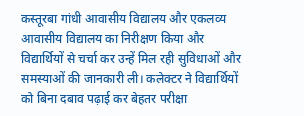कस्तूरबा गांधी आवासीय विद्यालय और एकलव्य आवासीय विद्यालय का निरीक्षण किया और विद्यार्थियों से चर्चा कर उन्हें मिल रही सुविधाओं और समस्याओं की जानकारी ली। कलेक्टर ने विद्यार्थियों को बिना दबाव पढ़ाई कर बेहतर परीक्षा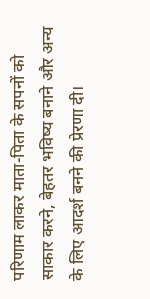परिणाम लाकर माता-पिता के सपनों को साकार करने, बेहतर भविष्य बनाने और अन्य के लिए आदर्श बनने की प्रेरणा दी।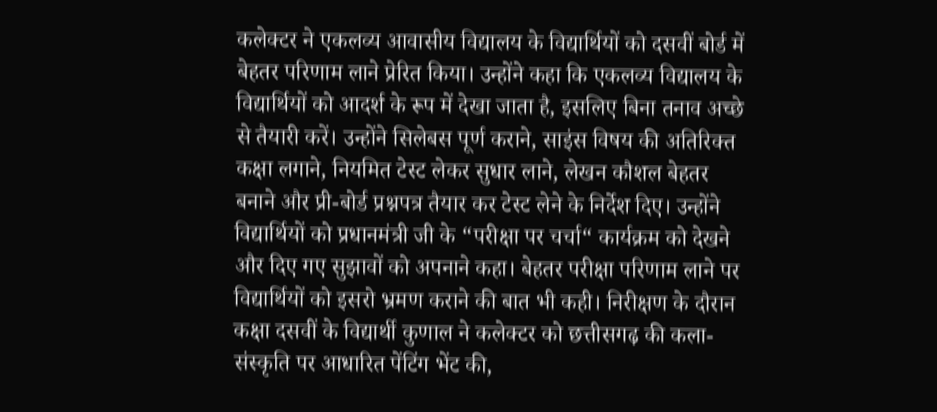कलेक्टर ने एकलव्य आवासीय विद्यालय के विद्यार्थियों को दसवीं बोर्ड में बेहतर परिणाम लाने प्रेरित किया। उन्होंने कहा कि एकलव्य विद्यालय के विद्यार्थियों को आदर्श के रूप में देखा जाता है, इसलिए बिना तनाव अच्छे से तैयारी करें। उन्होंने सिलेबस पूर्ण कराने, साइंस विषय की अतिरिक्त कक्षा लगाने, नियमित टेस्ट लेकर सुधार लाने, लेखन कौशल बेहतर बनाने और प्री-बोर्ड प्रश्नपत्र तैयार कर टेस्ट लेने के निर्देश दिए। उन्होंने विद्यार्थियों को प्रधानमंत्री जी के “परीक्षा पर चर्चा“ कार्यक्रम को देखने और दिए गए सुझावों को अपनाने कहा। बेहतर परीक्षा परिणाम लाने पर विद्यार्थियों को इसरो भ्रमण कराने की बात भी कही। निरीक्षण के दौरान कक्षा दसवीं के विद्यार्थी कुणाल ने कलेक्टर को छत्तीसगढ़ की कला-संस्कृति पर आधारित पेंटिंग भेंट की,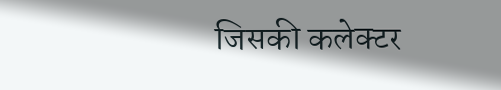जिसकी कलेक्टर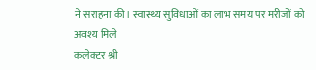ने सराहना की। स्वास्थ्य सुविधाओं का लाभ समय पर मरीजों को अवश्य मिले
कलेक्टर श्री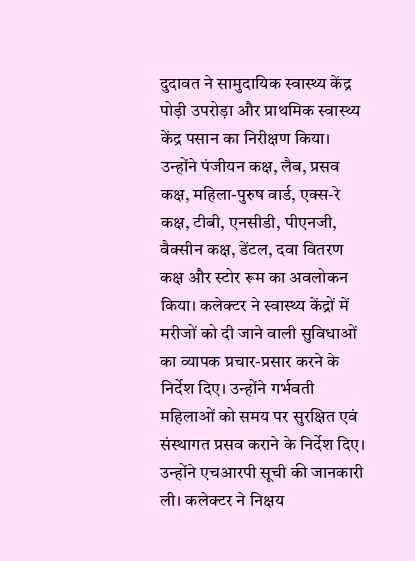दुदावत ने सामुदायिक स्वास्थ्य केंद्र पोड़ी उपरोड़ा और प्राथमिक स्वास्थ्य केंद्र पसान का निरीक्षण किया। उन्होंने पंजीयन कक्ष, लैब, प्रसव कक्ष, महिला-पुरुष वार्ड, एक्स-रे कक्ष, टीबी, एनसीडी, पीएनजी, वैक्सीन कक्ष, डेंटल, दवा वितरण कक्ष और स्टोर रूम का अवलोकन किया। कलेक्टर ने स्वास्थ्य केंद्रों में मरीजों को दी जाने वाली सुविधाओं का व्यापक प्रचार-प्रसार करने के निर्देश दिए। उन्होंने गर्भवती महिलाओं को समय पर सुरक्षित एवं संस्थागत प्रसव कराने के निर्देश दिए। उन्होंने एचआरपी सूची की जानकारी ली। कलेक्टर ने निक्षय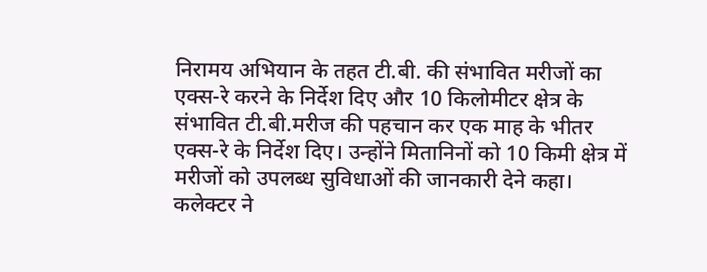निरामय अभियान के तहत टी.बी. की संभावित मरीजों का एक्स-रे करने के निर्देश दिए और 10 किलोमीटर क्षेत्र के संभावित टी.बी.मरीज की पहचान कर एक माह के भीतर एक्स-रे के निर्देश दिए। उन्होंने मितानिनों को 10 किमी क्षेत्र में मरीजों को उपलब्ध सुविधाओं की जानकारी देने कहा। कलेक्टर ने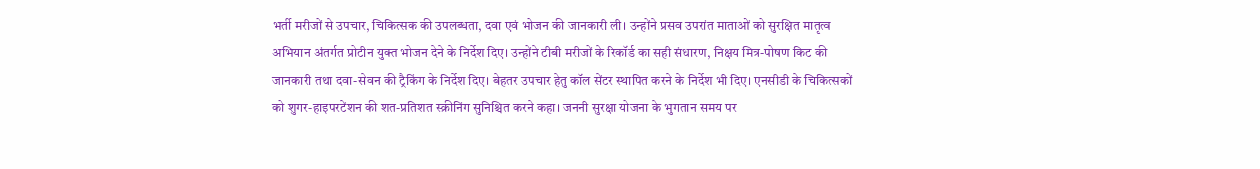भर्ती मरीजों से उपचार, चिकित्सक की उपलब्धता, दवा एवं भोजन की जानकारी ली। उन्होंने प्रसव उपरांत माताओं को सुरक्षित मातृत्व अभियान अंतर्गत प्रोटीन युक्त भोजन देने के निर्देश दिए। उन्होंने टीबी मरीजों के रिकॉर्ड का सही संधारण, निक्षय मित्र-पोषण किट की जानकारी तथा दवा-सेवन की ट्रैकिंग के निर्देश दिए। बेहतर उपचार हेतु कॉल सेंटर स्थापित करने के निर्देश भी दिए। एनसीडी के चिकित्सकों को शुगर-हाइपरटेंशन की शत-प्रतिशत स्क्रीनिंग सुनिश्चित करने कहा। जननी सुरक्षा योजना के भुगतान समय पर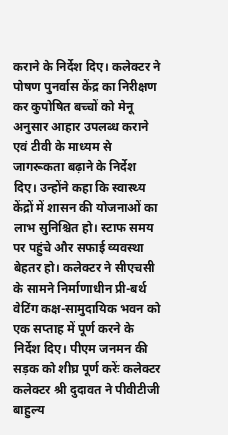कराने के निर्देश दिए। कलेक्टर ने पोषण पुनर्वास केंद्र का निरीक्षण कर कुपोषित बच्चों को मेनू अनुसार आहार उपलब्ध कराने एवं टीवी के माध्यम से जागरूकता बढ़ाने के निर्देश दिए। उन्होंने कहा कि स्वास्थ्य केंद्रों में शासन की योजनाओं का लाभ सुनिश्चित हो। स्टाफ समय पर पहुंचे और सफाई व्यवस्था बेहतर हो। कलेक्टर ने सीएचसी के सामने निर्माणाधीन प्री-बर्थ वेटिंग कक्ष-सामुदायिक भवन को एक सप्ताह में पूर्ण करने के निर्देश दिए। पीएम जनमन की सड़क को शीघ्र पूर्ण करेंः कलेक्टर
कलेक्टर श्री दुदावत ने पीवीटीजी बाहुल्य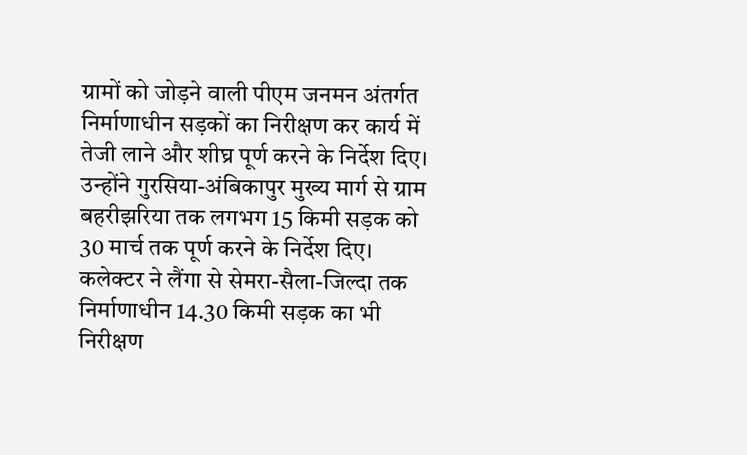ग्रामों को जोड़ने वाली पीएम जनमन अंतर्गत निर्माणाधीन सड़कों का निरीक्षण कर कार्य में तेजी लाने और शीघ्र पूर्ण करने के निर्देश दिए। उन्होंने गुरसिया-अंबिकापुर मुख्य मार्ग से ग्राम बहरीझरिया तक लगभग 15 किमी सड़क को 30 मार्च तक पूर्ण करने के निर्देश दिए। कलेक्टर ने लैंगा से सेमरा-सैला-जिल्दा तक निर्माणाधीन 14.30 किमी सड़क का भी निरीक्षण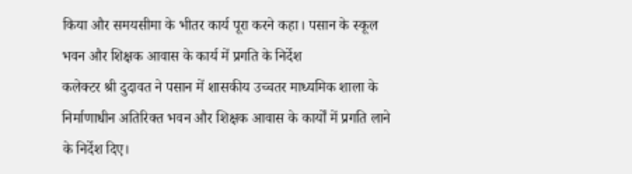किया और समयसीमा के भीतर कार्य पूरा करने कहा। पसान के स्कूल भवन और शिक्षक आवास के कार्य में प्रगति के निर्देश
कलेक्टर श्री दुदावत ने पसान में शासकीय उच्चतर माध्यमिक शाला के निर्माणाधीन अतिरिक्त भवन और शिक्षक आवास के कार्यों में प्रगति लाने के निर्देश दिए।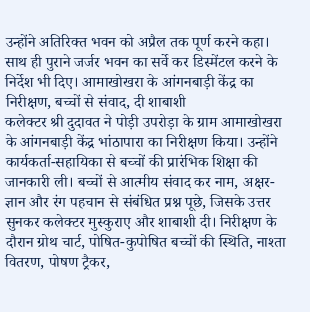उन्होंने अतिरिक्त भवन को अप्रैल तक पूर्ण करने कहा। साथ ही पुराने जर्जर भवन का सर्वे कर डिस्मेंटल करने के निर्देश भी दिए। आमाखोखरा के आंगनबाड़ी केंद्र का निरीक्षण, बच्चों से संवाद, दी शाबाशी
कलेक्टर श्री दुदावत ने पोड़ी उपरोड़ा के ग्राम आमाखोखरा के आंगनबाड़ी केंद्र भांठापारा का निरीक्षण किया। उन्होंने कार्यकर्ता-सहायिका से बच्चों की प्रारंभिक शिक्षा की जानकारी ली। बच्चों से आत्मीय संवाद कर नाम, अक्षर-ज्ञान और रंग पहचान से संबंधित प्रश्न पूछे, जिसके उत्तर सुनकर कलेक्टर मुस्कुराए और शाबाशी दी। निरीक्षण के दौरान ग्रोथ चार्ट, पोषित-कुपोषित बच्चों की स्थिति, नाश्ता वितरण, पोषण ट्रैकर,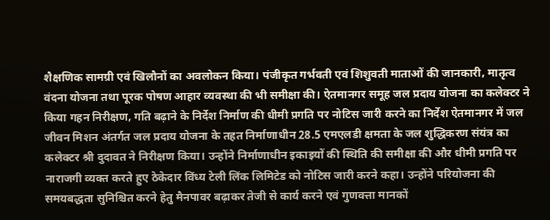शैक्षणिक सामग्री एवं खिलौनों का अवलोकन किया। पंजीकृत गर्भवती एवं शिशुवती माताओं की जानकारी, मातृत्व वंदना योजना तथा पूरक पोषण आहार व्यवस्था की भी समीक्षा की। ऐतमानगर समूह जल प्रदाय योजना का कलेक्टर ने किया गहन निरीक्षण, गति बढ़ाने के निर्देश निर्माण की धीमी प्रगति पर नोटिस जारी करने का निर्देश ऐतमानगर में जल जीवन मिशन अंतर्गत जल प्रदाय योजना के तहत निर्माणाधीन 28.5 एमएलडी क्षमता के जल शुद्धिकरण संयंत्र का कलेक्टर श्री दुदावत ने निरीक्षण किया। उन्होंने निर्माणाधीन इकाइयों की स्थिति की समीक्षा की और धीमी प्रगति पर नाराजगी व्यक्त करते हुए ठेकेदार विंध्य टेली लिंक लिमिटेड को नोटिस जारी करने कहा। उन्होंने परियोजना की समयबद्धता सुनिश्चित करने हेतु मैनपावर बढ़ाकर तेजी से कार्य करने एवं गुणवत्ता मानकों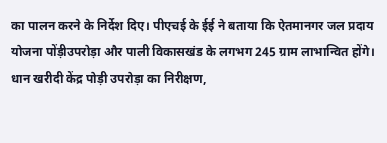का पालन करने के निर्देश दिए। पीएचई के ईई ने बताया कि ऐतमानगर जल प्रदाय योजना पोंड़ीउपरोड़ा और पाली विकासखंड के लगभग 245 ग्राम लाभान्वित होंगे। धान खरीदी केंद्र पोड़ी उपरोड़ा का निरीक्षण,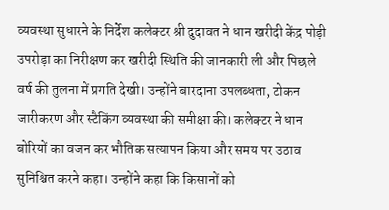व्यवस्था सुधारने के निर्देश कलेक्टर श्री दुदावत ने धान खरीदी केंद्र पोड़ी उपरोड़ा का निरीक्षण कर खरीदी स्थिति की जानकारी ली और पिछले वर्ष की तुलना में प्रगति देखी। उन्होंने बारदाना उपलब्धता, टोकन जारीकरण और स्टैकिंग व्यवस्था की समीक्षा की। कलेक्टर ने धान बोरियों का वजन कर भौतिक सत्यापन किया और समय पर उठाव सुनिश्चित करने कहा। उन्होंने कहा कि किसानों को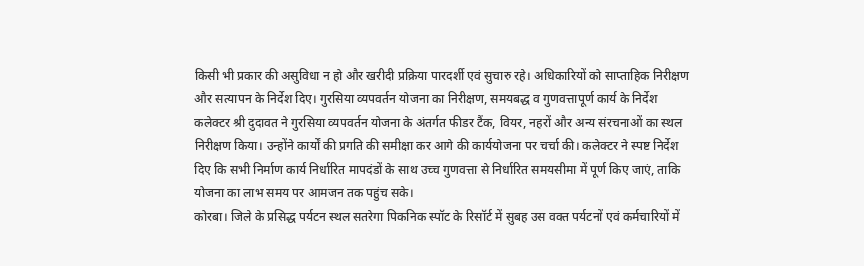किसी भी प्रकार की असुविधा न हो और खरीदी प्रक्रिया पारदर्शी एवं सुचारु रहे। अधिकारियों को साप्ताहिक निरीक्षण और सत्यापन के निर्देश दिए। गुरसिया व्यपवर्तन योजना का निरीक्षण, समयबद्ध व गुणवत्तापूर्ण कार्य के निर्देश कलेक्टर श्री दुदावत ने गुरसिया व्यपवर्तन योजना के अंतर्गत फीडर टैंक, वियर, नहरों और अन्य संरचनाओं का स्थल निरीक्षण किया। उन्होंने कार्यों की प्रगति की समीक्षा कर आगे की कार्ययोजना पर चर्चा की। कलेक्टर ने स्पष्ट निर्देश दिए कि सभी निर्माण कार्य निर्धारित मापदंडों के साथ उच्च गुणवत्ता से निर्धारित समयसीमा में पूर्ण किए जाएं, ताकि योजना का लाभ समय पर आमजन तक पहुंच सके।
कोरबा। जिले के प्रसिद्ध पर्यटन स्थल सतरेगा पिकनिक स्पॉट के रिसॉर्ट में सुबह उस वक्त पर्यटनों एवं कर्मचारियों में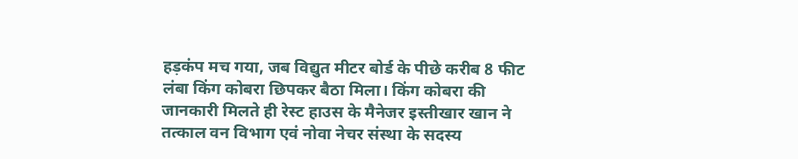हड़कंप मच गया, जब विद्युत मीटर बोर्ड के पीछे करीब 8 फीट लंबा किंग कोबरा छिपकर बैठा मिला। किंग कोबरा की जानकारी मिलते ही रेस्ट हाउस के मैनेजर इस्तीखार खान ने तत्काल वन विभाग एवं नोवा नेचर संस्था के सदस्य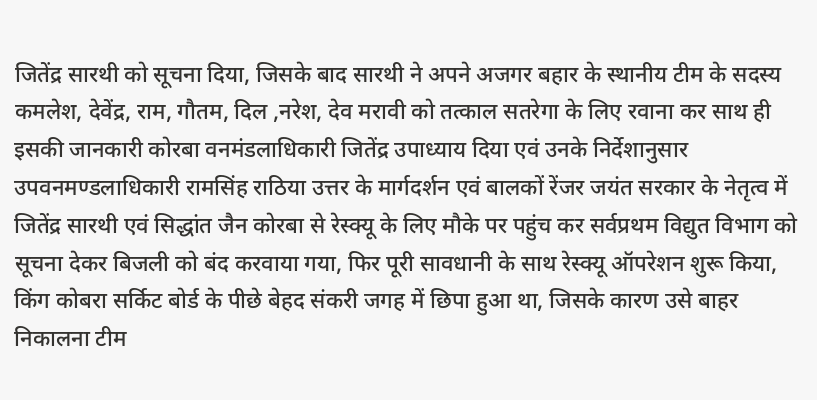जितेंद्र सारथी को सूचना दिया, जिसके बाद सारथी ने अपने अजगर बहार के स्थानीय टीम के सदस्य कमलेश, देवेंद्र, राम, गौतम, दिल ,नरेश, देव मरावी को तत्काल सतरेगा के लिए रवाना कर साथ ही इसकी जानकारी कोरबा वनमंडलाधिकारी जितेंद्र उपाध्याय दिया एवं उनके निर्देशानुसार उपवनमण्डलाधिकारी रामसिंह राठिया उत्तर के मार्गदर्शन एवं बालकों रेंजर जयंत सरकार के नेतृत्व में जितेंद्र सारथी एवं सिद्धांत जैन कोरबा से रेस्क्यू के लिए मौके पर पहुंच कर सर्वप्रथम विद्युत विभाग को सूचना देकर बिजली को बंद करवाया गया, फिर पूरी सावधानी के साथ रेस्क्यू ऑपरेशन शुरू किया, किंग कोबरा सर्किट बोर्ड के पीछे बेहद संकरी जगह में छिपा हुआ था, जिसके कारण उसे बाहर निकालना टीम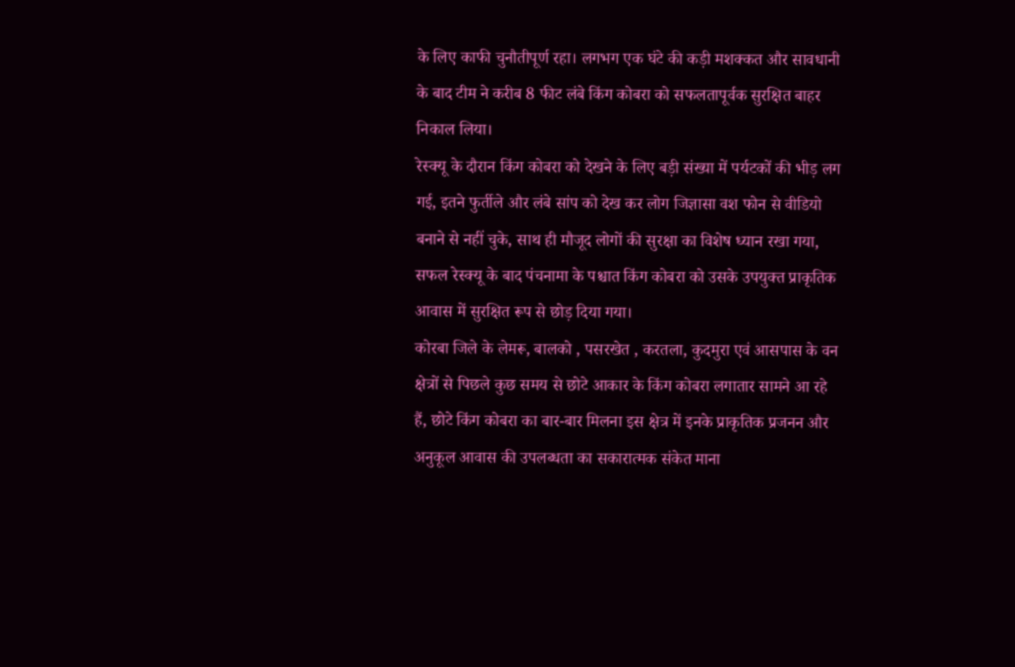के लिए काफी चुनौतीपूर्ण रहा। लगभग एक घंटे की कड़ी मशक्कत और सावधानी के बाद टीम ने करीब 8 फीट लंबे किंग कोबरा को सफलतापूर्वक सुरक्षित बाहर निकाल लिया।
रेस्क्यू के दौरान किंग कोबरा को देखने के लिए बड़ी संख्या में पर्यटकों की भीड़ लग गई, इतने फुर्तीले और लंबे सांप को देख कर लोग जिज्ञासा वश फोन से वीडियो बनाने से नहीं चुके, साथ ही मौजूद लोगों की सुरक्षा का विशेष ध्यान रखा गया, सफल रेस्क्यू के बाद पंचनामा के पश्चात किंग कोबरा को उसके उपयुक्त प्राकृतिक आवास में सुरक्षित रूप से छोड़ दिया गया।
कोरबा जिले के लेमरू, बालको , पसरखेत , करतला, कुदमुरा एवं आसपास के वन क्षेत्रों से पिछले कुछ समय से छोटे आकार के किंग कोबरा लगातार सामने आ रहे हैं, छोटे किंग कोबरा का बार-बार मिलना इस क्षेत्र में इनके प्राकृतिक प्रजनन और अनुकूल आवास की उपलब्धता का सकारात्मक संकेत माना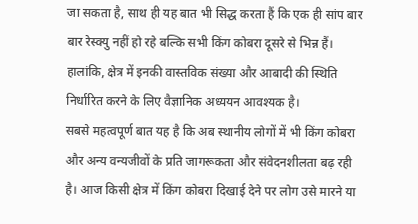जा सकता है, साथ ही यह बात भी सिद्ध करता हैं कि एक ही सांप बार बार रेस्क्यु नहीं हो रहे बल्कि सभी किंग कोबरा दूसरे से भिन्न हैं। हालांकि, क्षेत्र में इनकी वास्तविक संख्या और आबादी की स्थिति निर्धारित करने के लिए वैज्ञानिक अध्ययन आवश्यक है।
सबसे महत्वपूर्ण बात यह है कि अब स्थानीय लोगों में भी किंग कोबरा और अन्य वन्यजीवों के प्रति जागरूकता और संवेदनशीलता बढ़ रही है। आज किसी क्षेत्र में किंग कोबरा दिखाई देने पर लोग उसे मारने या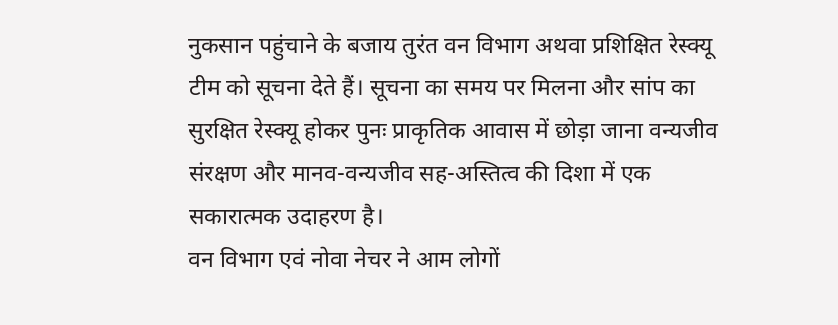नुकसान पहुंचाने के बजाय तुरंत वन विभाग अथवा प्रशिक्षित रेस्क्यू टीम को सूचना देते हैं। सूचना का समय पर मिलना और सांप का सुरक्षित रेस्क्यू होकर पुनः प्राकृतिक आवास में छोड़ा जाना वन्यजीव संरक्षण और मानव-वन्यजीव सह-अस्तित्व की दिशा में एक सकारात्मक उदाहरण है।
वन विभाग एवं नोवा नेचर ने आम लोगों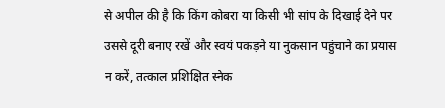से अपील की है कि किंग कोबरा या किसी भी सांप के दिखाई देने पर उससे दूरी बनाए रखें और स्वयं पकड़ने या नुकसान पहुंचाने का प्रयास न करें, तत्काल प्रशिक्षित स्नेक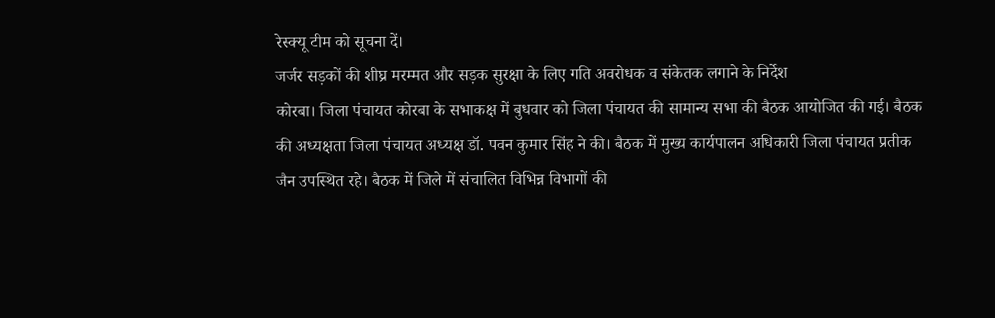रेस्क्यू टीम को सूचना दें।
जर्जर सड़कों की शीघ्र मरम्मत और सड़क सुरक्षा के लिए गति अवरोधक व संकेतक लगाने के निर्देश
कोरबा। जिला पंचायत कोरबा के सभाकक्ष में बुधवार को जिला पंचायत की सामान्य सभा की बैठक आयोजित की गई। बैठक की अध्यक्षता जिला पंचायत अध्यक्ष डॉ. पवन कुमार सिंह ने की। बैठक में मुख्य कार्यपालन अधिकारी जिला पंचायत प्रतीक जैन उपस्थित रहे। बैठक में जिले में संचालित विभिन्न विभागों की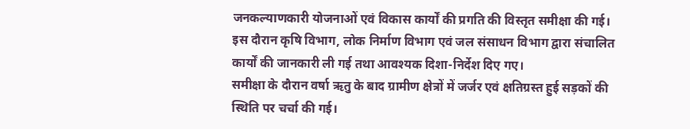जनकल्याणकारी योजनाओं एवं विकास कार्यों की प्रगति की विस्तृत समीक्षा की गई। इस दौरान कृषि विभाग, लोक निर्माण विभाग एवं जल संसाधन विभाग द्वारा संचालित कार्यों की जानकारी ली गई तथा आवश्यक दिशा-निर्देश दिए गए।
समीक्षा के दौरान वर्षा ऋतु के बाद ग्रामीण क्षेत्रों में जर्जर एवं क्षतिग्रस्त हुई सड़कों की स्थिति पर चर्चा की गई।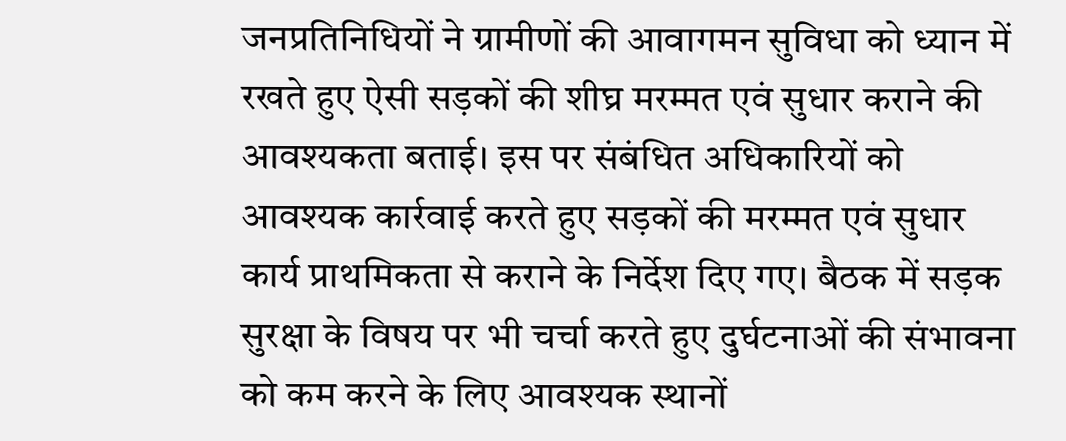जनप्रतिनिधियों ने ग्रामीणों की आवागमन सुविधा को ध्यान में रखते हुए ऐसी सड़कों की शीघ्र मरम्मत एवं सुधार कराने की आवश्यकता बताई। इस पर संबंधित अधिकारियों को आवश्यक कार्रवाई करते हुए सड़कों की मरम्मत एवं सुधार कार्य प्राथमिकता से कराने के निर्देश दिए गए। बैठक में सड़क सुरक्षा के विषय पर भी चर्चा करते हुए दुर्घटनाओं की संभावना को कम करने के लिए आवश्यक स्थानों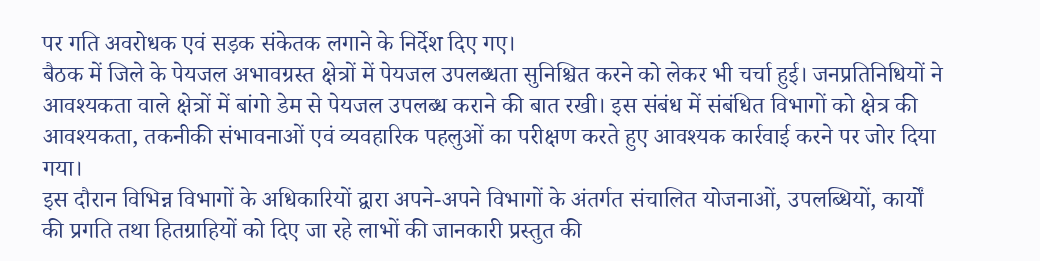पर गति अवरोधक एवं सड़क संकेतक लगाने के निर्देश दिए गए।
बैठक में जिले के पेयजल अभावग्रस्त क्षेत्रों में पेयजल उपलब्धता सुनिश्चित करने को लेकर भी चर्चा हुई। जनप्रतिनिधियों ने आवश्यकता वाले क्षेत्रों में बांगो डेम से पेयजल उपलब्ध कराने की बात रखी। इस संबंध में संबंधित विभागों को क्षेत्र की आवश्यकता, तकनीकी संभावनाओं एवं व्यवहारिक पहलुओं का परीक्षण करते हुए आवश्यक कार्रवाई करने पर जोर दिया गया।
इस दौरान विभिन्न विभागों के अधिकारियों द्वारा अपने-अपने विभागों के अंतर्गत संचालित योजनाओं, उपलब्धियों, कार्यों की प्रगति तथा हितग्राहियों को दिए जा रहे लाभों की जानकारी प्रस्तुत की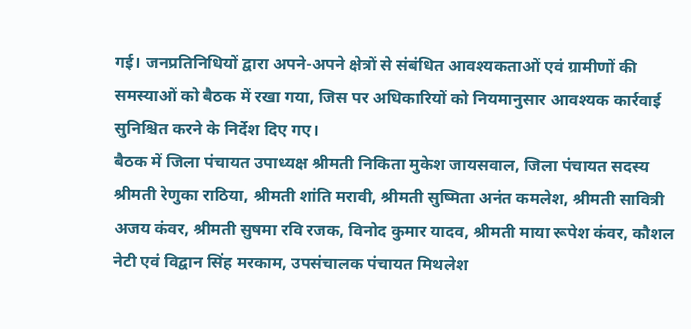गई। जनप्रतिनिधियों द्वारा अपने-अपने क्षेत्रों से संबंधित आवश्यकताओं एवं ग्रामीणों की समस्याओं को बैठक में रखा गया, जिस पर अधिकारियों को नियमानुसार आवश्यक कार्रवाई सुनिश्चित करने के निर्देश दिए गए।
बैठक में जिला पंचायत उपाध्यक्ष श्रीमती निकिता मुकेश जायसवाल, जिला पंचायत सदस्य श्रीमती रेणुका राठिया, श्रीमती शांति मरावी, श्रीमती सुष्मिता अनंत कमलेश, श्रीमती सावित्री अजय कंवर, श्रीमती सुषमा रवि रजक, विनोद कुमार यादव, श्रीमती माया रूपेश कंवर, कौशल नेटी एवं विद्वान सिंह मरकाम, उपसंचालक पंचायत मिथलेश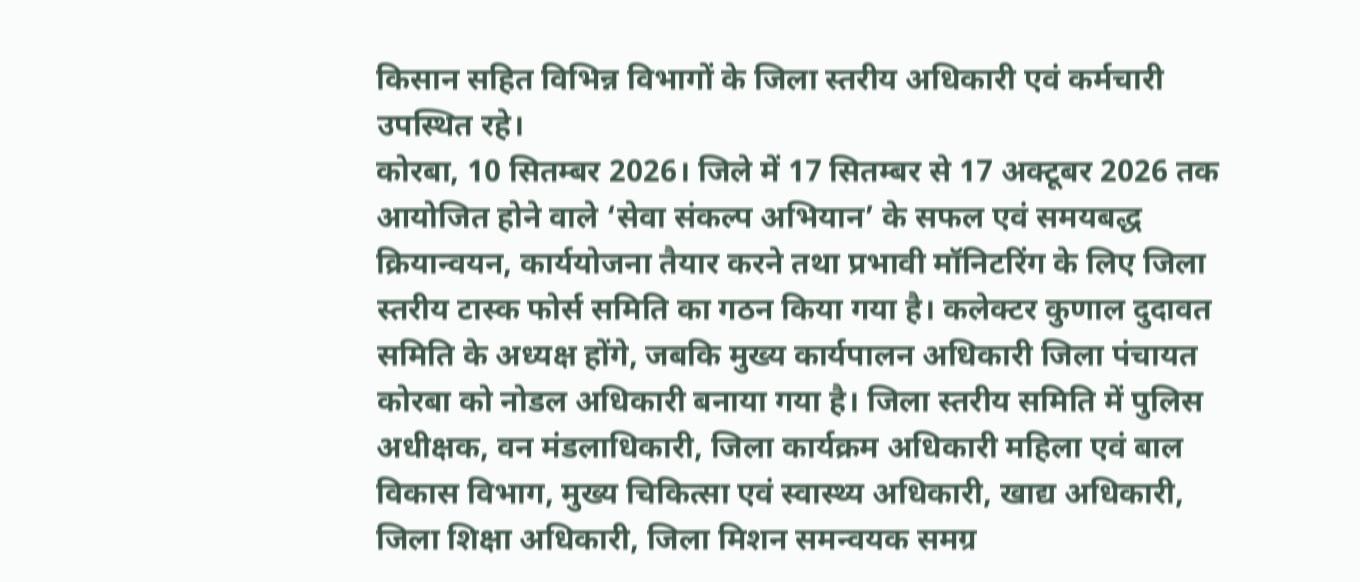किसान सहित विभिन्न विभागों के जिला स्तरीय अधिकारी एवं कर्मचारी उपस्थित रहे।
कोरबा, 10 सितम्बर 2026। जिले में 17 सितम्बर से 17 अक्टूबर 2026 तक आयोजित होने वाले ‘सेवा संकल्प अभियान’ के सफल एवं समयबद्ध क्रियान्वयन, कार्ययोजना तैयार करने तथा प्रभावी मॉनिटरिंग के लिए जिला स्तरीय टास्क फोर्स समिति का गठन किया गया है। कलेक्टर कुणाल दुदावत समिति के अध्यक्ष होंगे, जबकि मुख्य कार्यपालन अधिकारी जिला पंचायत कोरबा को नोडल अधिकारी बनाया गया है। जिला स्तरीय समिति में पुलिस अधीक्षक, वन मंडलाधिकारी, जिला कार्यक्रम अधिकारी महिला एवं बाल विकास विभाग, मुख्य चिकित्सा एवं स्वास्थ्य अधिकारी, खाद्य अधिकारी, जिला शिक्षा अधिकारी, जिला मिशन समन्वयक समग्र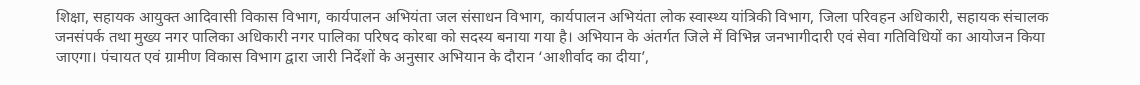शिक्षा, सहायक आयुक्त आदिवासी विकास विभाग, कार्यपालन अभियंता जल संसाधन विभाग, कार्यपालन अभियंता लोक स्वास्थ्य यांत्रिकी विभाग, जिला परिवहन अधिकारी, सहायक संचालक जनसंपर्क तथा मुख्य नगर पालिका अधिकारी नगर पालिका परिषद कोरबा को सदस्य बनाया गया है। अभियान के अंतर्गत जिले में विभिन्न जनभागीदारी एवं सेवा गतिविधियों का आयोजन किया जाएगा। पंचायत एवं ग्रामीण विकास विभाग द्वारा जारी निर्देशों के अनुसार अभियान के दौरान ‘आशीर्वाद का दीया’,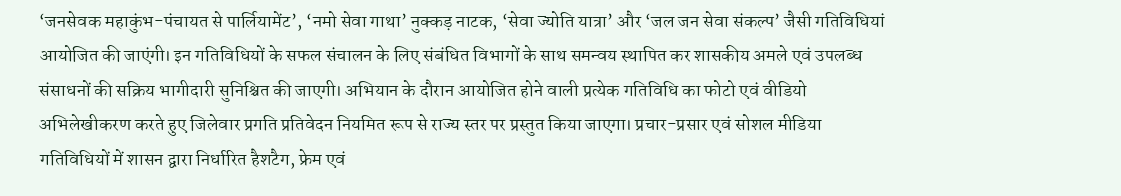‘जनसेवक महाकुंभ-पंचायत से पार्लियामेंट’, ‘नमो सेवा गाथा’ नुक्कड़ नाटक, ‘सेवा ज्योति यात्रा’ और ‘जल जन सेवा संकल्प’ जैसी गतिविधियां आयोजित की जाएंगी। इन गतिविधियों के सफल संचालन के लिए संबंधित विभागों के साथ समन्वय स्थापित कर शासकीय अमले एवं उपलब्ध संसाधनों की सक्रिय भागीदारी सुनिश्चित की जाएगी। अभियान के दौरान आयोजित होने वाली प्रत्येक गतिविधि का फोटो एवं वीडियो अभिलेखीकरण करते हुए जिलेवार प्रगति प्रतिवेदन नियमित रूप से राज्य स्तर पर प्रस्तुत किया जाएगा। प्रचार-प्रसार एवं सोशल मीडिया गतिविधियों में शासन द्वारा निर्धारित हैशटैग, फ्रेम एवं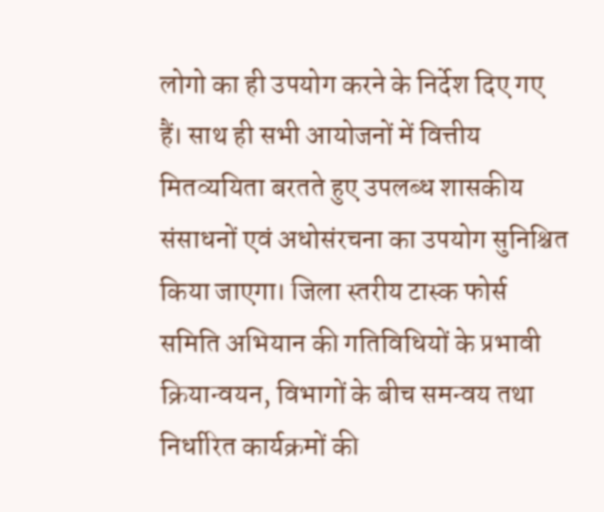लोगो का ही उपयोग करने के निर्देश दिए गए हैं। साथ ही सभी आयोजनों में वित्तीय मितव्ययिता बरतते हुए उपलब्ध शासकीय संसाधनों एवं अधोसंरचना का उपयोग सुनिश्चित किया जाएगा। जिला स्तरीय टास्क फोर्स समिति अभियान की गतिविधियों के प्रभावी क्रियान्वयन, विभागों के बीच समन्वय तथा निर्धारित कार्यक्रमों की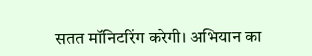सतत मॉनिटरिंग करेगी। अभियान का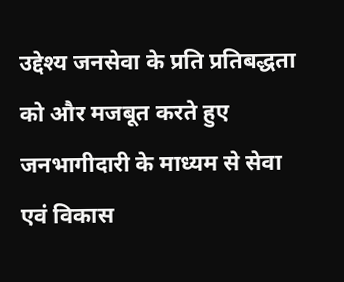उद्देश्य जनसेवा के प्रति प्रतिबद्धता को और मजबूत करते हुए जनभागीदारी के माध्यम से सेवा एवं विकास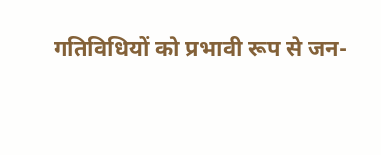गतिविधियों को प्रभावी रूप से जन-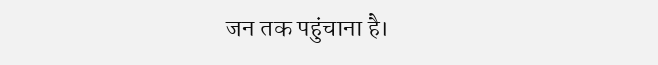जन तक पहुंचाना है।